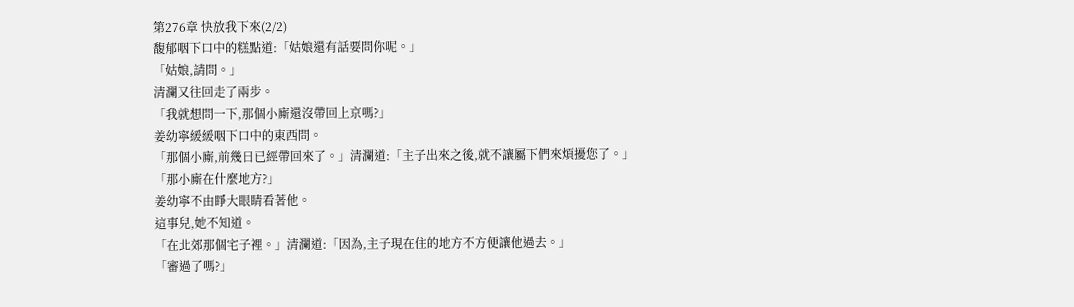第276章 快放我下來(2/2)
馥郁咽下口中的糕點道:「姑娘還有話要問你呢。」
「姑娘,請問。」
清瀾又往回走了兩步。
「我就想問一下,那個小廝還沒帶回上京嗎?」
姜幼寧緩緩咽下口中的東西問。
「那個小廝,前幾日已經帶回來了。」清瀾道:「主子出來之後,就不讓屬下們來煩擾您了。」
「那小廝在什麼地方?」
姜幼寧不由睜大眼睛看著他。
這事兒,她不知道。
「在北郊那個宅子裡。」清瀾道:「因為,主子現在住的地方不方便讓他過去。」
「審過了嗎?」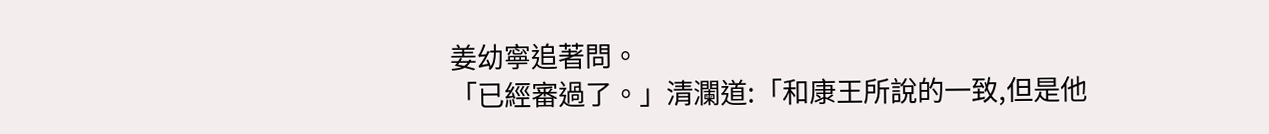姜幼寧追著問。
「已經審過了。」清瀾道:「和康王所說的一致,但是他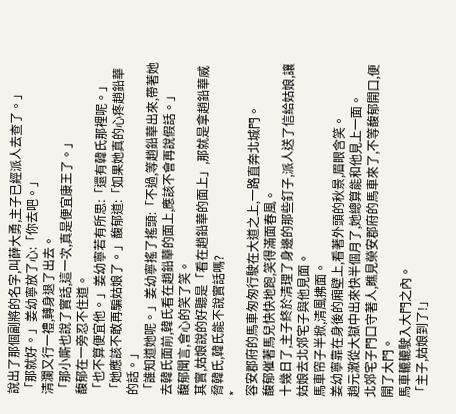說出了那個副將的名字,叫薛大勇,主子已經派人去查了。」
「那就好。」姜幼寧放了心:「你去吧。」
清瀾又行一禮,轉身退了出去。
「那小廝也說了實話,這一次,真是便宜康王了。」
馥郁在一旁忍不住道。
「也不算便宜他。」姜幼寧若有所思:「還有韓氏那裡呢。」
「她應該不敢再騙姑娘了。」馥郁道:「如果她真的心疼趙鉛華的話。」
「誰知道她呢。」姜幼寧搖了搖頭:「不過,等趙鉛華出來,帶著她去韓氏面前,韓氏看在趙鉛華的面上,應該不會再說假話。」
馥郁聞言,會心的笑了笑。
其實,姑娘說的好聽是「看在趙鉛華的面上」,那就是拿趙鉛華威脅韓氏,韓氏能不說實話嗎?
*
容安郡府的馬車匆匆行駛在大道之上,一路直奔北城門。
馥郁催著馬兒快快地跑,笑得滿面春風。
十幾日了,主子終於清理了身邊的那些釘子,派人送了信給姑娘,讓姑娘去北郊宅子與他見面。
馬車帘子半掀,清風拂面。
姜幼寧靠在身後的廂壁上,看著外頭的秋景,眉眼含笑。
趙元澈從大獄中出來快半個月了,她總算能和他見上一面。
北郊宅子門口守著人,瞧見榮安郡府的馬車來了,不等馥郁開口,便開了大門。
馬車轆轆駛入大門之內。
「主子,姑娘到了!」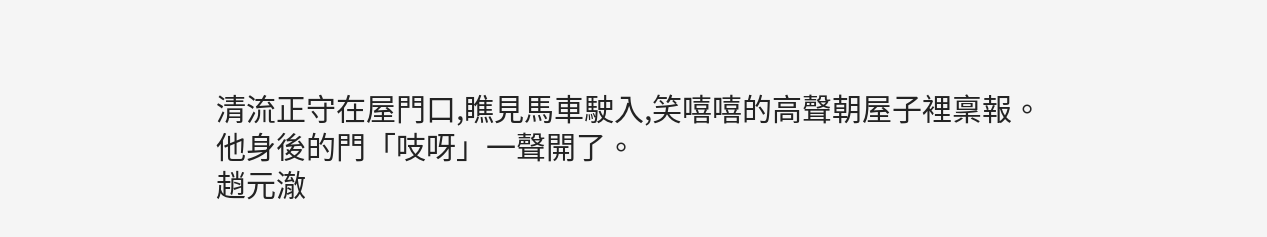清流正守在屋門口,瞧見馬車駛入,笑嘻嘻的高聲朝屋子裡稟報。
他身後的門「吱呀」一聲開了。
趙元澈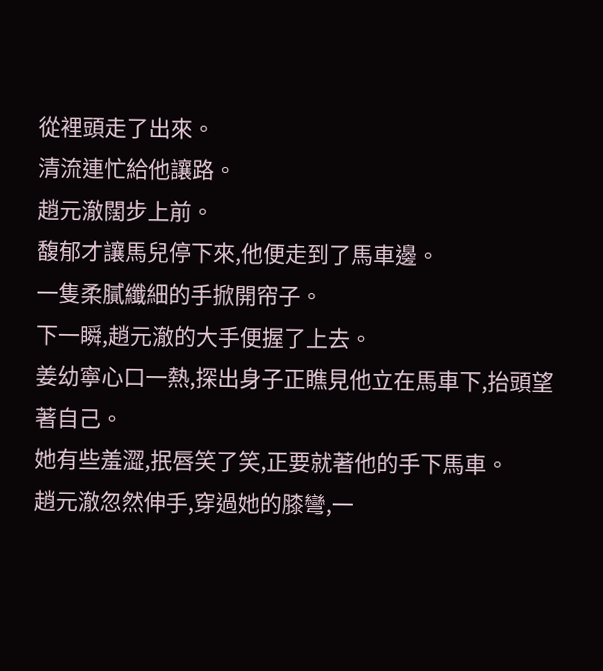從裡頭走了出來。
清流連忙給他讓路。
趙元澈闊步上前。
馥郁才讓馬兒停下來,他便走到了馬車邊。
一隻柔膩纖細的手掀開帘子。
下一瞬,趙元澈的大手便握了上去。
姜幼寧心口一熱,探出身子正瞧見他立在馬車下,抬頭望著自己。
她有些羞澀,抿唇笑了笑,正要就著他的手下馬車。
趙元澈忽然伸手,穿過她的膝彎,一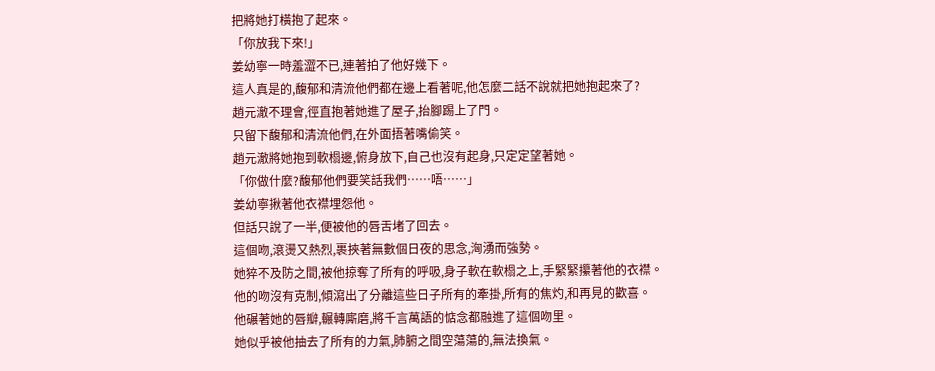把將她打橫抱了起來。
「你放我下來!」
姜幼寧一時羞澀不已,連著拍了他好幾下。
這人真是的,馥郁和清流他們都在邊上看著呢,他怎麼二話不說就把她抱起來了?
趙元澈不理會,徑直抱著她進了屋子,抬腳踢上了門。
只留下馥郁和清流他們,在外面捂著嘴偷笑。
趙元澈將她抱到軟榻邊,俯身放下,自己也沒有起身,只定定望著她。
「你做什麼?馥郁他們要笑話我們……唔……」
姜幼寧揪著他衣襟埋怨他。
但話只說了一半,便被他的唇舌堵了回去。
這個吻,滾燙又熱烈,裹挾著無數個日夜的思念,洶湧而強勢。
她猝不及防之間,被他掠奪了所有的呼吸,身子軟在軟榻之上,手緊緊攥著他的衣襟。
他的吻沒有克制,傾瀉出了分離這些日子所有的牽掛,所有的焦灼,和再見的歡喜。
他碾著她的唇瓣,輾轉廝磨,將千言萬語的惦念都融進了這個吻里。
她似乎被他抽去了所有的力氣,肺腑之間空蕩蕩的,無法換氣。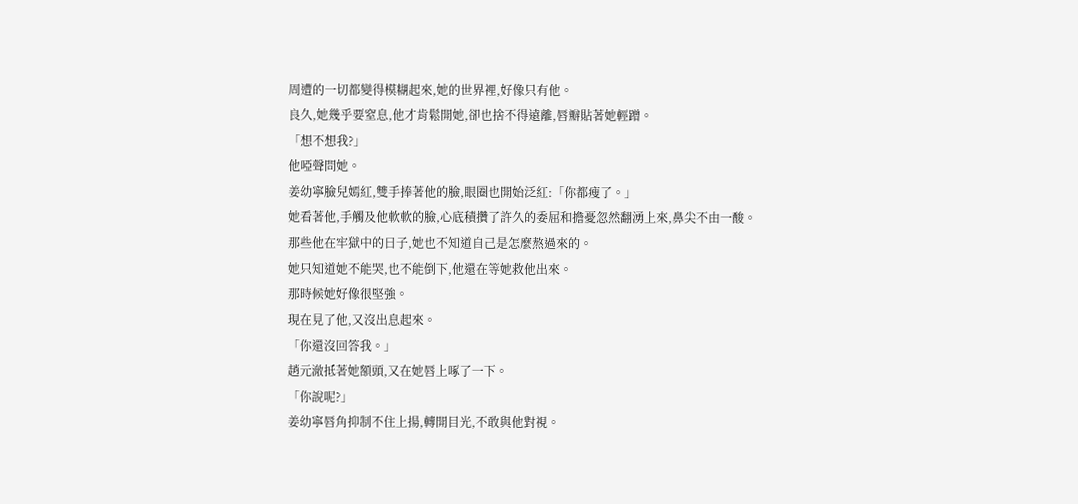周遭的一切都變得模糊起來,她的世界裡,好像只有他。
良久,她幾乎要窒息,他才肯鬆開她,卻也捨不得遠離,唇瓣貼著她輕蹭。
「想不想我?」
他啞聲問她。
姜幼寧臉兒嫣紅,雙手捧著他的臉,眼圈也開始泛紅:「你都瘦了。」
她看著他,手觸及他軟軟的臉,心底積攢了許久的委屈和擔憂忽然翻湧上來,鼻尖不由一酸。
那些他在牢獄中的日子,她也不知道自己是怎麼熬過來的。
她只知道她不能哭,也不能倒下,他還在等她救他出來。
那時候她好像很堅強。
現在見了他,又沒出息起來。
「你還沒回答我。」
趙元澈抵著她額頭,又在她唇上啄了一下。
「你說呢?」
姜幼寧唇角抑制不住上揚,轉開目光,不敢與他對視。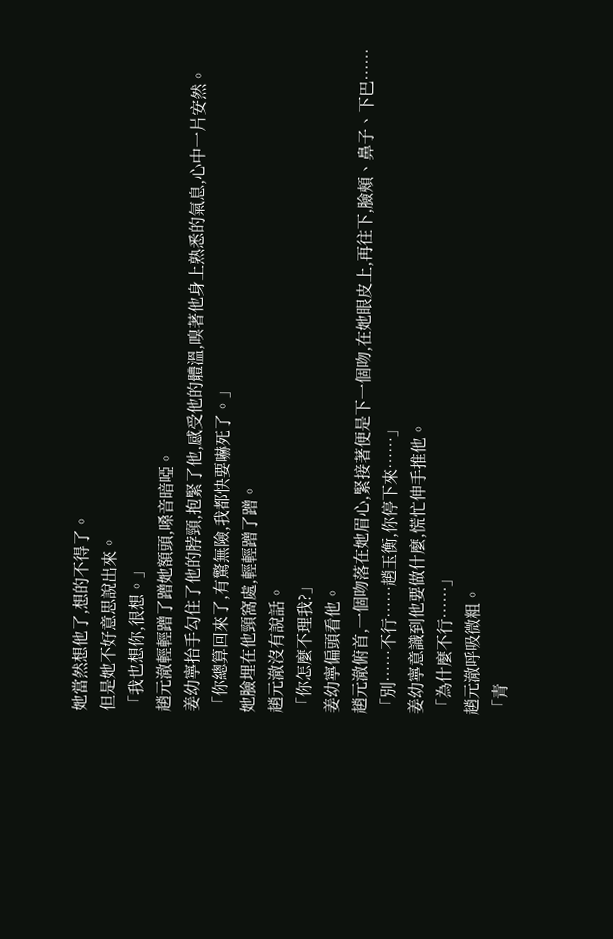她當然想他了,想的不得了。
但是她不好意思說出來。
「我也想你,很想。」
趙元澈輕輕蹭了蹭她額頭,嗓音暗啞。
姜幼寧抬手勾住了他的脖頸,抱緊了他,感受他的體溫,嗅著他身上熟悉的氣息,心中一片安然。
「你總算回來了,有驚無險,我都快要嚇死了。」
她臉埋在他頸窩處,輕輕蹭了蹭。
趙元澈沒有說話。
「你怎麼不理我?」
姜幼寧偏頭看他。
趙元澈俯首,一個吻落在她眉心,緊接著便是下一個吻,在她眼皮上,再往下,臉頰、鼻子、下巴……
「別……不行……趙玉衡,你停下來……」
姜幼寧意識到他要做什麼,慌忙伸手推他。
「為什麼不行……」
趙元澈呼吸微粗。
「青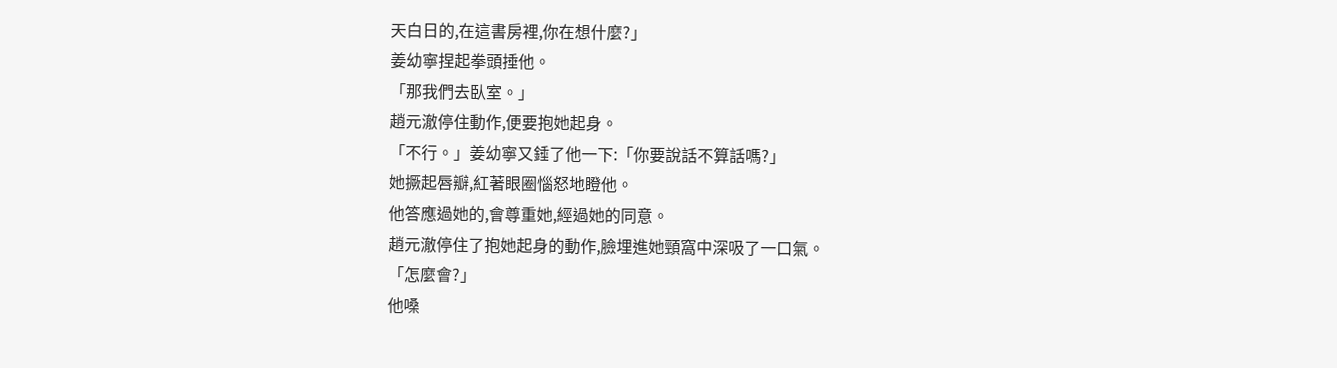天白日的,在這書房裡,你在想什麼?」
姜幼寧捏起拳頭捶他。
「那我們去臥室。」
趙元澈停住動作,便要抱她起身。
「不行。」姜幼寧又錘了他一下:「你要說話不算話嗎?」
她撅起唇瓣,紅著眼圈惱怒地瞪他。
他答應過她的,會尊重她,經過她的同意。
趙元澈停住了抱她起身的動作,臉埋進她頸窩中深吸了一口氣。
「怎麼會?」
他嗓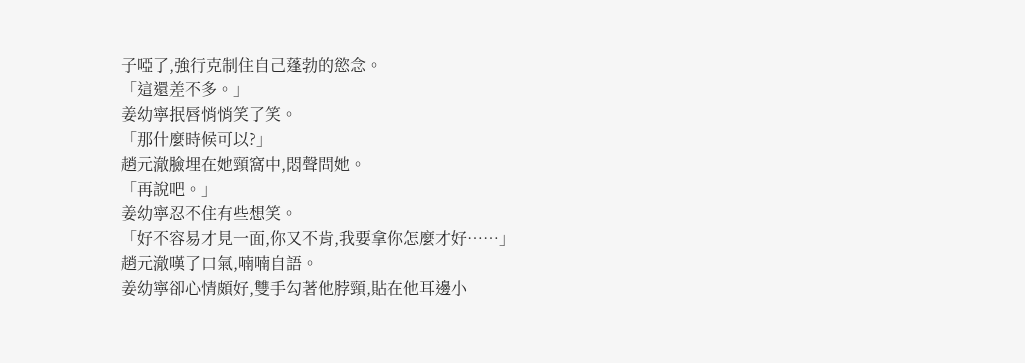子啞了,強行克制住自己蓬勃的慾念。
「這還差不多。」
姜幼寧抿唇悄悄笑了笑。
「那什麼時候可以?」
趙元澈臉埋在她頸窩中,悶聲問她。
「再說吧。」
姜幼寧忍不住有些想笑。
「好不容易才見一面,你又不肯,我要拿你怎麼才好……」
趙元澈嘆了口氣,喃喃自語。
姜幼寧卻心情頗好,雙手勾著他脖頸,貼在他耳邊小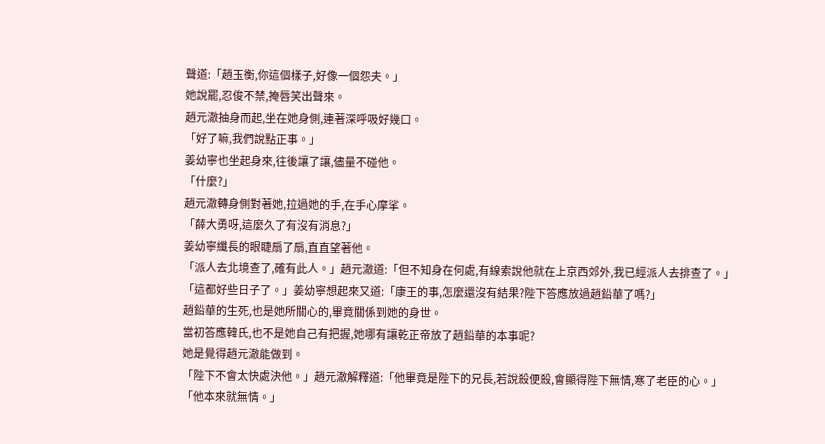聲道:「趙玉衡,你這個樣子,好像一個怨夫。」
她說罷,忍俊不禁,掩唇笑出聲來。
趙元澈抽身而起,坐在她身側,連著深呼吸好幾口。
「好了嘛,我們說點正事。」
姜幼寧也坐起身來,往後讓了讓,儘量不碰他。
「什麼?」
趙元澈轉身側對著她,拉過她的手,在手心摩挲。
「薛大勇呀,這麼久了有沒有消息?」
姜幼寧纖長的眼睫扇了扇,直直望著他。
「派人去北境查了,確有此人。」趙元澈道:「但不知身在何處,有線索說他就在上京西郊外,我已經派人去排查了。」
「這都好些日子了。」姜幼寧想起來又道:「康王的事,怎麼還沒有結果?陛下答應放過趙鉛華了嗎?」
趙鉛華的生死,也是她所關心的,畢竟關係到她的身世。
當初答應韓氏,也不是她自己有把握,她哪有讓乾正帝放了趙鉛華的本事呢?
她是覺得趙元澈能做到。
「陛下不會太快處決他。」趙元澈解釋道:「他畢竟是陛下的兄長,若說殺便殺,會顯得陛下無情,寒了老臣的心。」
「他本來就無情。」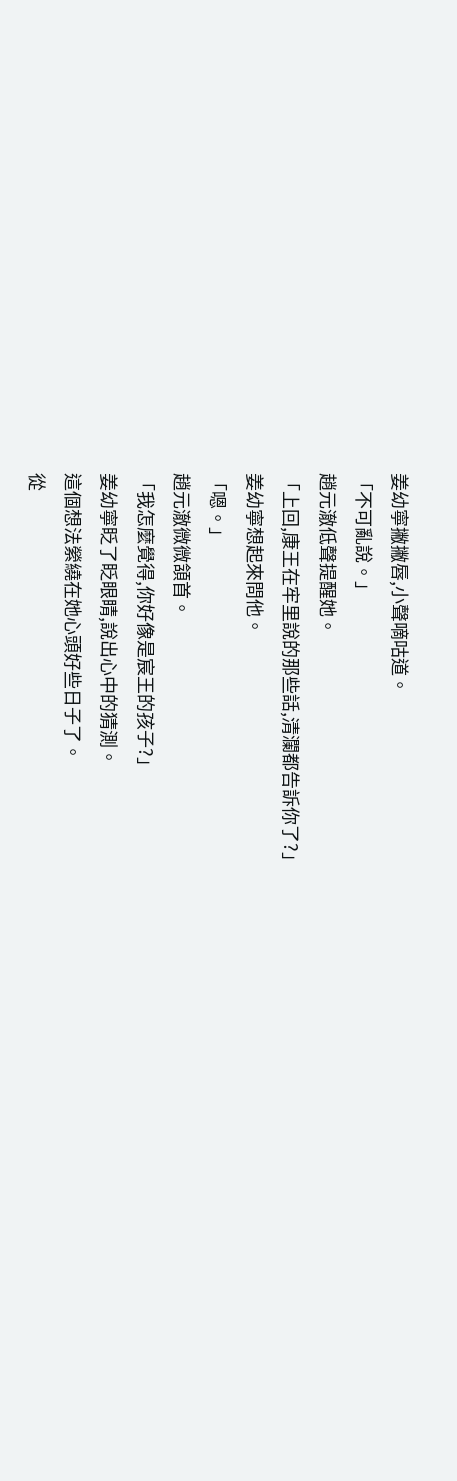姜幼寧撇撇唇,小聲嘀咕道。
「不可亂說。」
趙元澈低聲提醒她。
「上回,康王在牢里說的那些話,清瀾都告訴你了?」
姜幼寧想起來問他。
「嗯。」
趙元澈微微頷首。
「我怎麼覺得,你好像是宸王的孩子?」
姜幼寧眨了眨眼睛,說出心中的猜測。
這個想法縈繞在她心頭好些日子了。
從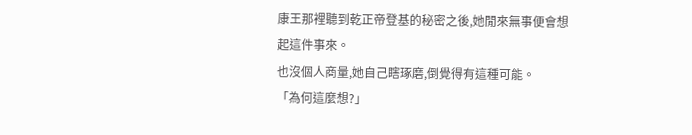康王那裡聽到乾正帝登基的秘密之後,她閒來無事便會想起這件事來。
也沒個人商量,她自己瞎琢磨,倒覺得有這種可能。
「為何這麼想?」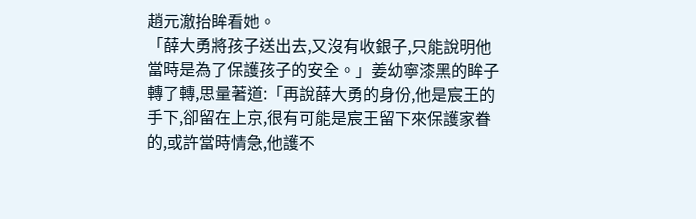趙元澈抬眸看她。
「薛大勇將孩子送出去,又沒有收銀子,只能說明他當時是為了保護孩子的安全。」姜幼寧漆黑的眸子轉了轉,思量著道:「再說薛大勇的身份,他是宸王的手下,卻留在上京,很有可能是宸王留下來保護家眷的,或許當時情急,他護不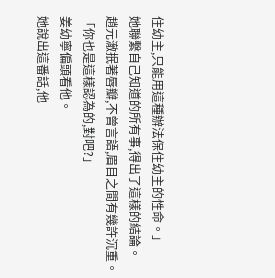住幼主,只能用這種辦法保住幼主的性命。」
她聯繫自己知道的所有事,得出了這樣的結論。
趙元澈抿著唇瓣,不曾言語,眉目之間有幾許沉重。
「你也是這樣認為的,對吧?」
姜幼寧偏頭看他。
她說出這番話,他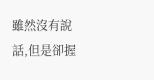雖然沒有說話,但是卻握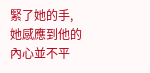緊了她的手,她感應到他的內心並不平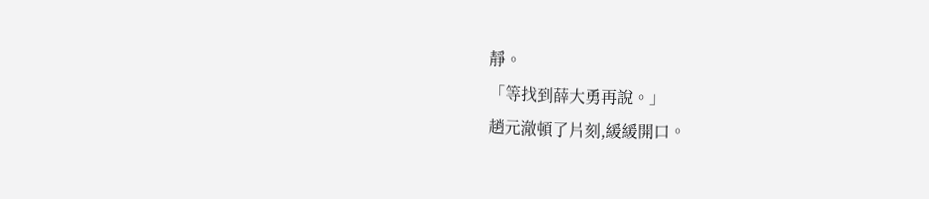靜。
「等找到薛大勇再說。」
趙元澈頓了片刻,緩緩開口。